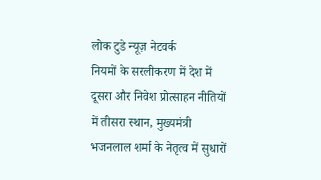लोक टुडे न्यूज़ नेटवर्क
नियमों के सरलीकरण में देश में दूसरा और निवेश प्रोत्साहन नीतियों में तीसरा स्थान, मुख्यमंत्री भजनलाल शर्मा के नेतृत्व में सुधारों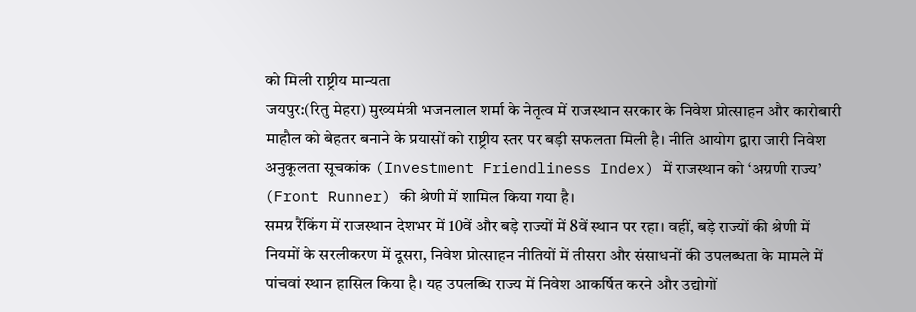को मिली राष्ट्रीय मान्यता
जयपुर:(रितु मेहरा) मुख्यमंत्री भजनलाल शर्मा के नेतृत्व में राजस्थान सरकार के निवेश प्रोत्साहन और कारोबारी माहौल को बेहतर बनाने के प्रयासों को राष्ट्रीय स्तर पर बड़ी सफलता मिली है। नीति आयोग द्वारा जारी निवेश अनुकूलता सूचकांक (Investment Friendliness Index) में राजस्थान को ‘अग्रणी राज्य’ (Front Runner) की श्रेणी में शामिल किया गया है।
समग्र रैंकिंग में राजस्थान देशभर में 10वें और बड़े राज्यों में 8वें स्थान पर रहा। वहीं, बड़े राज्यों की श्रेणी में नियमों के सरलीकरण में दूसरा, निवेश प्रोत्साहन नीतियों में तीसरा और संसाधनों की उपलब्धता के मामले में पांचवां स्थान हासिल किया है। यह उपलब्धि राज्य में निवेश आकर्षित करने और उद्योगों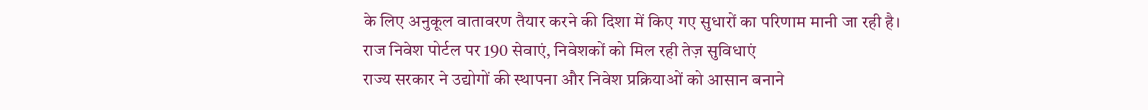के लिए अनुकूल वातावरण तैयार करने की दिशा में किए गए सुधारों का परिणाम मानी जा रही है।
राज निवेश पोर्टल पर 190 सेवाएं, निवेशकों को मिल रही तेज़ सुविधाएं
राज्य सरकार ने उद्योगों की स्थापना और निवेश प्रक्रियाओं को आसान बनाने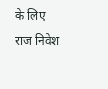के लिए राज निवेश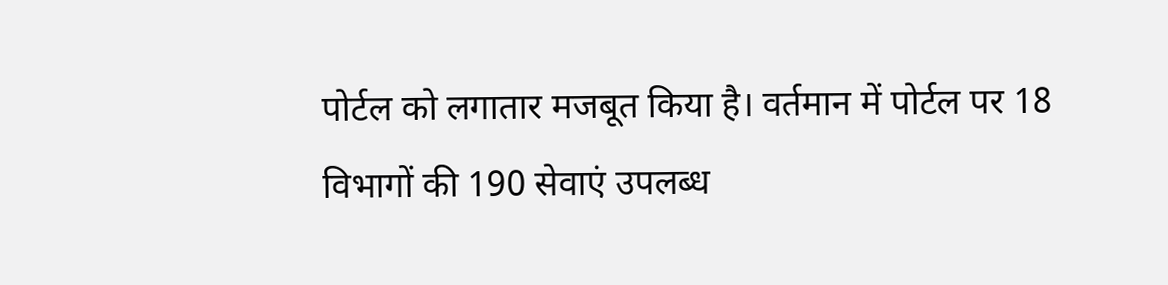पोर्टल को लगातार मजबूत किया है। वर्तमान में पोर्टल पर 18 विभागों की 190 सेवाएं उपलब्ध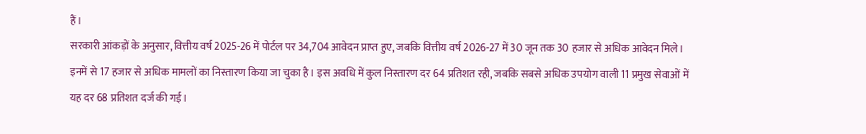हैं।
सरकारी आंकड़ों के अनुसार, वित्तीय वर्ष 2025-26 में पोर्टल पर 34,704 आवेदन प्राप्त हुए, जबकि वित्तीय वर्ष 2026-27 में 30 जून तक 30 हजार से अधिक आवेदन मिले। इनमें से 17 हजार से अधिक मामलों का निस्तारण किया जा चुका है। इस अवधि में कुल निस्तारण दर 64 प्रतिशत रही, जबकि सबसे अधिक उपयोग वाली 11 प्रमुख सेवाओं में यह दर 68 प्रतिशत दर्ज की गई।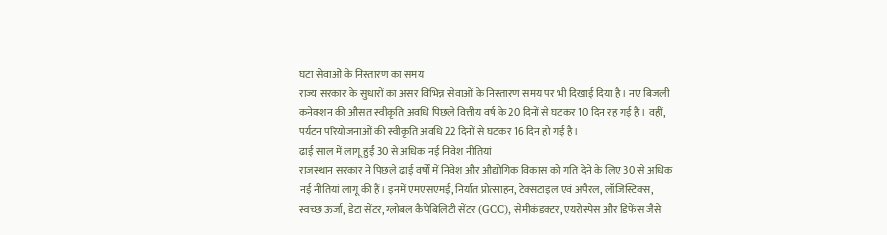घटा सेवाओं के निस्तारण का समय
राज्य सरकार के सुधारों का असर विभिन्न सेवाओं के निस्तारण समय पर भी दिखाई दिया है। नए बिजली कनेक्शन की औसत स्वीकृति अवधि पिछले वित्तीय वर्ष के 20 दिनों से घटकर 10 दिन रह गई है। वहीं, पर्यटन परियोजनाओं की स्वीकृति अवधि 22 दिनों से घटकर 16 दिन हो गई है।
ढाई साल में लागू हुईं 30 से अधिक नई निवेश नीतियां
राजस्थान सरकार ने पिछले ढाई वर्षों में निवेश और औद्योगिक विकास को गति देने के लिए 30 से अधिक नई नीतियां लागू की हैं। इनमें एमएसएमई, निर्यात प्रोत्साहन, टेक्सटाइल एवं अपैरल, लॉजिस्टिक्स, स्वच्छ ऊर्जा, डेटा सेंटर, ग्लोबल कैपेबिलिटी सेंटर (GCC), सेमीकंडक्टर, एयरोस्पेस और डिफेंस जैसे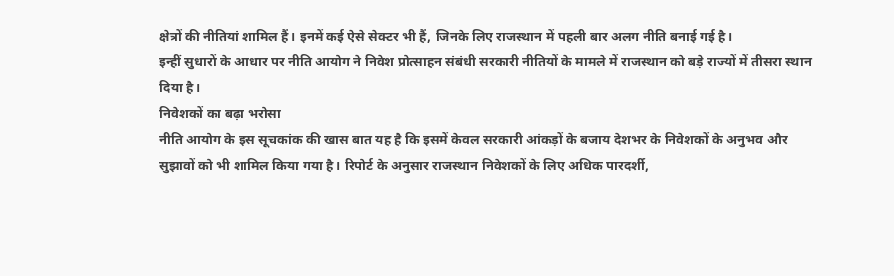क्षेत्रों की नीतियां शामिल हैं। इनमें कई ऐसे सेक्टर भी हैं, जिनके लिए राजस्थान में पहली बार अलग नीति बनाई गई है।
इन्हीं सुधारों के आधार पर नीति आयोग ने निवेश प्रोत्साहन संबंधी सरकारी नीतियों के मामले में राजस्थान को बड़े राज्यों में तीसरा स्थान दिया है।
निवेशकों का बढ़ा भरोसा
नीति आयोग के इस सूचकांक की खास बात यह है कि इसमें केवल सरकारी आंकड़ों के बजाय देशभर के निवेशकों के अनुभव और सुझावों को भी शामिल किया गया है। रिपोर्ट के अनुसार राजस्थान निवेशकों के लिए अधिक पारदर्शी,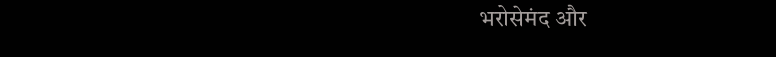भरोसेमंद और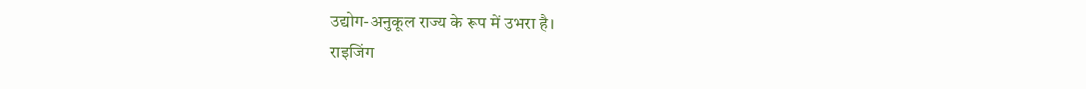उद्योग-अनुकूल राज्य के रूप में उभरा है।
राइजिंग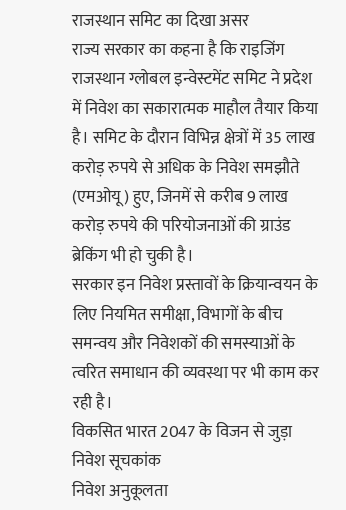राजस्थान समिट का दिखा असर
राज्य सरकार का कहना है कि राइजिंग राजस्थान ग्लोबल इन्वेस्टमेंट समिट ने प्रदेश में निवेश का सकारात्मक माहौल तैयार किया है। समिट के दौरान विभिन्न क्षेत्रों में 35 लाख करोड़ रुपये से अधिक के निवेश समझौते (एमओयू) हुए, जिनमें से करीब 9 लाख करोड़ रुपये की परियोजनाओं की ग्राउंड ब्रेकिंग भी हो चुकी है।
सरकार इन निवेश प्रस्तावों के क्रियान्वयन के लिए नियमित समीक्षा, विभागों के बीच समन्वय और निवेशकों की समस्याओं के त्वरित समाधान की व्यवस्था पर भी काम कर रही है।
विकसित भारत 2047 के विजन से जुड़ा निवेश सूचकांक
निवेश अनुकूलता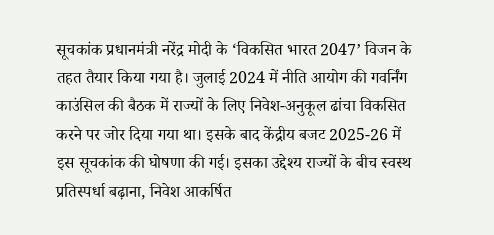सूचकांक प्रधानमंत्री नरेंद्र मोदी के ‘विकसित भारत 2047’ विजन के तहत तैयार किया गया है। जुलाई 2024 में नीति आयोग की गवर्निंग काउंसिल की बैठक में राज्यों के लिए निवेश-अनुकूल ढांचा विकसित करने पर जोर दिया गया था। इसके बाद केंद्रीय बजट 2025-26 में इस सूचकांक की घोषणा की गई। इसका उद्देश्य राज्यों के बीच स्वस्थ प्रतिस्पर्धा बढ़ाना, निवेश आकर्षित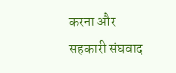करना और सहकारी संघवाद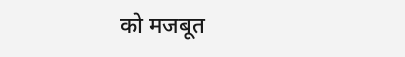को मजबूत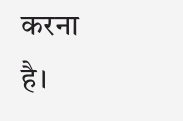करना है।